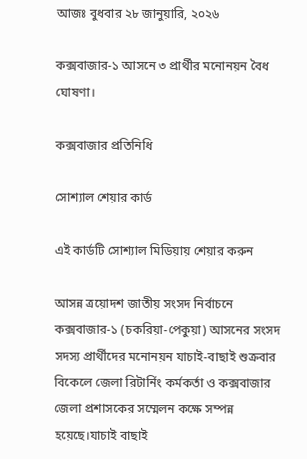আজঃ বুধবার ২৮ জানুয়ারি, ২০২৬

কক্সবাজার-১ আসনে ৩ প্রার্থীর মনোনয়ন বৈধ ঘোষণা।

কক্সবাজার প্রতিনিধি

সোশ্যাল শেয়ার কার্ড

এই কার্ডটি সোশ্যাল মিডিয়ায় শেয়ার করুন

আসন্ন ত্রয়োদশ জাতীয় সংসদ নির্বাচনে কক্সবাজার-১ (চকরিয়া-পেকুয়া) আসনের সংসদ সদস্য প্রার্থীদের মনোনয়ন যাচাই-বাছাই শুক্রবার বিকেলে জেলা রিটার্নিং কর্মকর্তা ও কক্সবাজার জেলা প্রশাসকের সম্মেলন কক্ষে সম্পন্ন হয়েছে।যাচাই বাছাই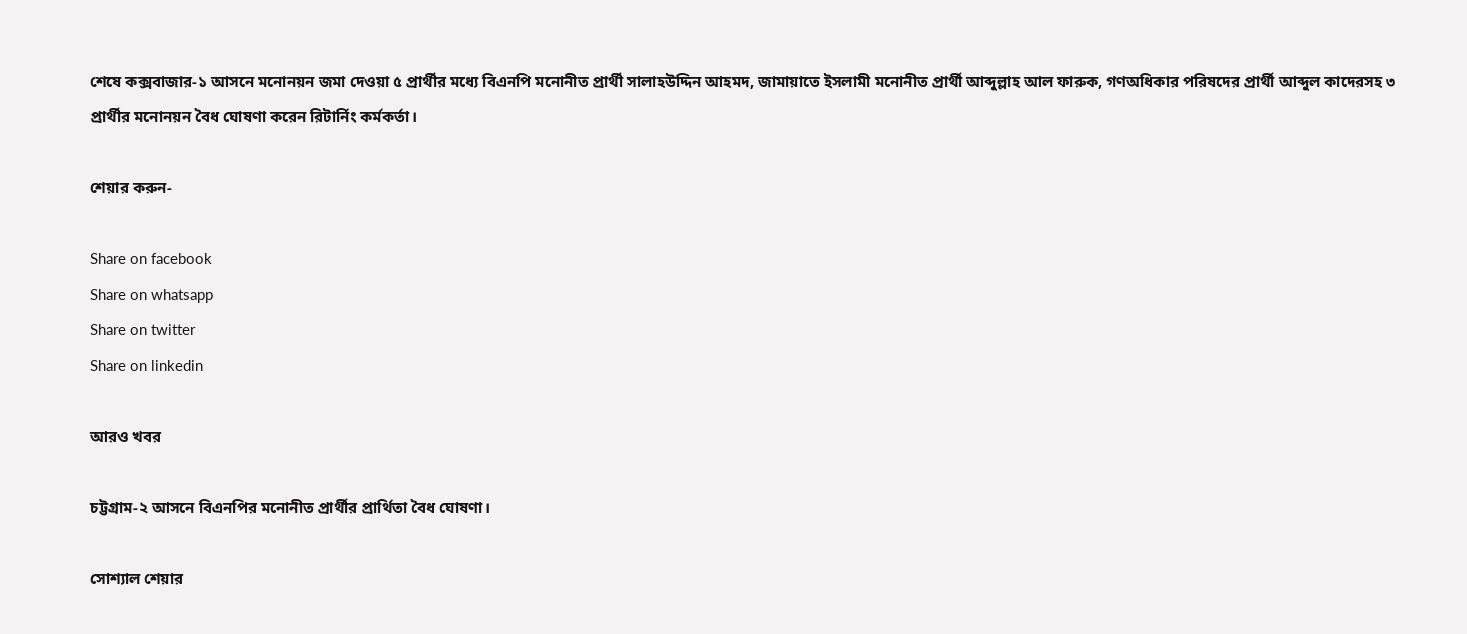শেষে কক্সবাজার-১ আসনে মনোনয়ন জমা দেওয়া ৫ প্রার্থীর মধ্যে বিএনপি মনোনীত প্রার্থী সালাহউদ্দিন আহমদ, জামায়াতে ইসলামী মনোনীত প্রার্থী আব্দুল্লাহ আল ফারুক, গণঅধিকার পরিষদের প্রার্থী আব্দুল কাদেরসহ ৩ প্রার্থীর মনোনয়ন বৈধ ঘোষণা করেন রিটার্নিং কর্মকর্তা।

শেয়ার করুন-

Share on facebook
Share on whatsapp
Share on twitter
Share on linkedin

আরও খবর

চট্টগ্রাম-২ আসনে বিএনপির মনোনীত প্রার্থীর প্রার্থিতা বৈধ ঘোষণা।

সোশ্যাল শেয়ার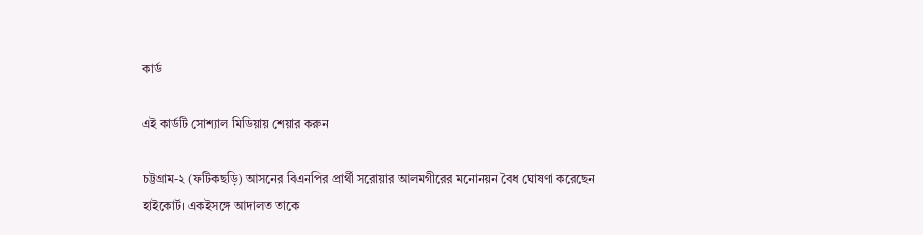কার্ড

এই কার্ডটি সোশ্যাল মিডিয়ায় শেয়ার করুন

চট্টগ্রাম-২ (ফটিকছড়ি) আসনের বিএনপির প্রার্থী সরোয়ার আলমগীরের মনোনয়ন বৈধ ঘোষণা করেছেন হাইকোর্ট। একইসঙ্গে আদালত তাকে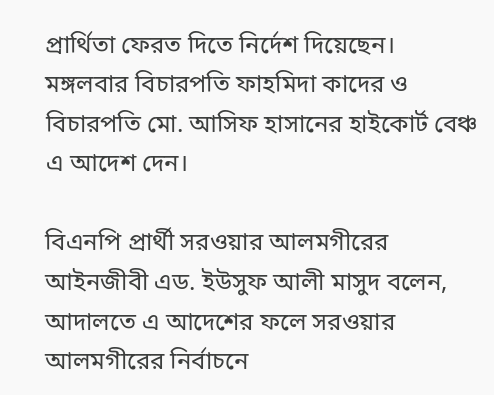প্রার্থিতা ফেরত দিতে নির্দেশ দিয়েছেন। মঙ্গলবার বিচারপতি ফাহমিদা কাদের ও বিচারপতি মো. আসিফ হাসানের হাইকোর্ট বেঞ্চ এ আদেশ দেন।

বিএনপি প্রার্থী সরওয়ার আলমগীরের আইনজীবী এড. ইউসুফ আলী মাসুদ বলেন, আদালতে এ আদেশের ফলে সরওয়ার আলমগীরের নির্বাচনে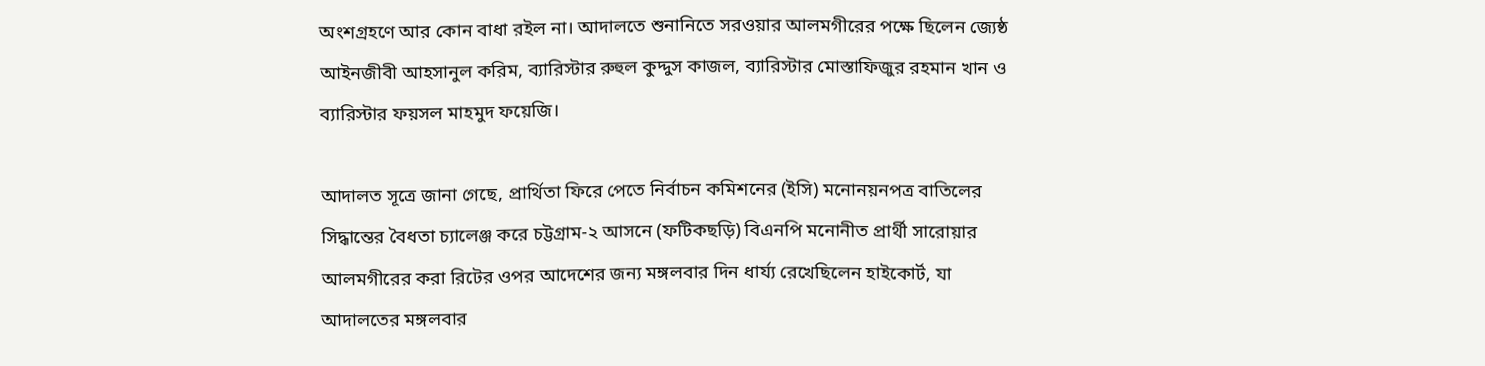অংশগ্রহণে আর কোন বাধা রইল না। আদালতে শুনানিতে সরওয়ার আলমগীরের পক্ষে ছিলেন জ্যেষ্ঠ আইনজীবী আহসানুল করিম, ব্যারিস্টার রুহুল কুদ্দুস কাজল, ব্যারিস্টার মোস্তাফিজুর রহমান খান ও ব্যারিস্টার ফয়সল মাহমুদ ফয়েজি।

আদালত সূত্রে জানা গেছে, প্রার্থিতা ফিরে পেতে নির্বাচন কমিশনের (ইসি) মনোনয়নপত্র বাতিলের সিদ্ধান্তের বৈধতা চ্যালেঞ্জ করে চট্টগ্রাম-২ আসনে (ফটিকছড়ি) বিএনপি মনোনীত প্রার্থী সারোয়ার আলমগীরের করা রিটের ওপর আদেশের জন্য মঙ্গলবার দিন ধার্য্য রেখেছিলেন হাইকোর্ট, যা আদালতের মঙ্গলবার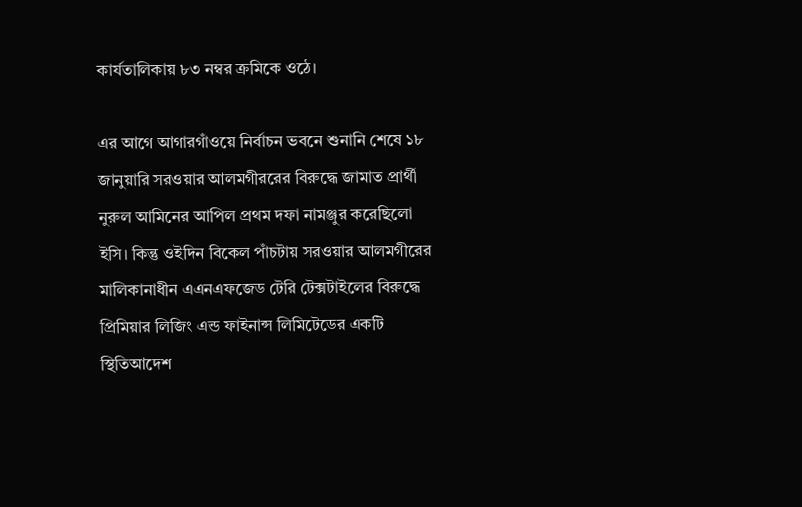কার্যতালিকায় ৮৩ নম্বর ক্রমিকে ওঠে।

এর আগে আগারগাঁওয়ে নির্বাচন ভবনে শুনানি শেষে ১৮ জানুয়ারি সরওয়ার আলমগীররের বিরুদ্ধে জামাত প্রার্থী নুরুল আমিনের আপিল প্রথম দফা নামঞ্জুর করেছিলো ইসি। কিন্তু ওইদিন বিকেল পাঁচটায় সরওয়ার আলমগীরের মালিকানাধীন এএনএফজেড টেরি টেক্সটাইলের বিরুদ্ধে প্রিমিয়ার লিজিং এন্ড ফাইনান্স লিমিটেডের একটি স্থিতিআদেশ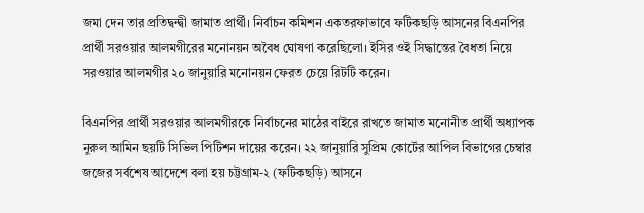জমা দেন তার প্রতিদ্বন্দ্বী জামাত প্রার্থী। নির্বাচন কমিশন একতরফাভাবে ফটিকছড়ি আসনের বিএনপির প্রার্থী সরওয়ার আলমগীরের মনোনয়ন অবৈধ ঘোষণা করেছিলো। ইসির ওই সিদ্ধান্তের বৈধতা নিয়ে সরওয়ার আলমগীর ২০ জানুয়ারি মনোনয়ন ফেরত চেয়ে রিটটি করেন।

বিএনপির প্রার্থী সরওয়ার আলমগীরকে নির্বাচনের মাঠের বাইরে রাখতে জামাত মনোনীত প্রার্থী অধ্যাপক নুরুল আমিন ছয়টি সিভিল পিটিশন দায়ের করেন। ২২ জানুয়ারি সুপ্রিম কোর্টের আপিল বিভাগের চেম্বার জজের সর্বশেষ আদেশে বলা হয় চট্টগ্রাম-২ (ফটিকছড়ি) আসনে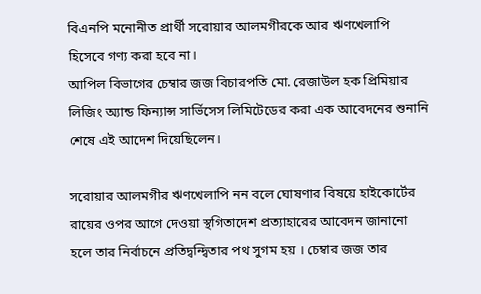বিএনপি মনোনীত প্রার্থী সরোয়ার আলমগীরকে আর ঋণখেলাপি হিসেবে গণ্য করা হবে না।
আপিল বিভাগের চেম্বার জজ বিচারপতি মো. রেজাউল হক প্রিমিয়ার লিজিং অ্যান্ড ফিন্যান্স সার্ভিসেস লিমিটেডের করা এক আবেদনের শুনানি শেষে এই আদেশ দিয়েছিলেন।

সরোয়ার আলমগীর ঋণখেলাপি নন বলে ঘোষণার বিষয়ে হাইকোর্টের রায়ের ওপর আগে দেওয়া স্থগিতাদেশ প্রত্যাহারের আবেদন জানানো হলে তার নির্বাচনে প্রতিদ্বন্দ্বিতার পথ সুগম হয় । চেম্বার জজ তার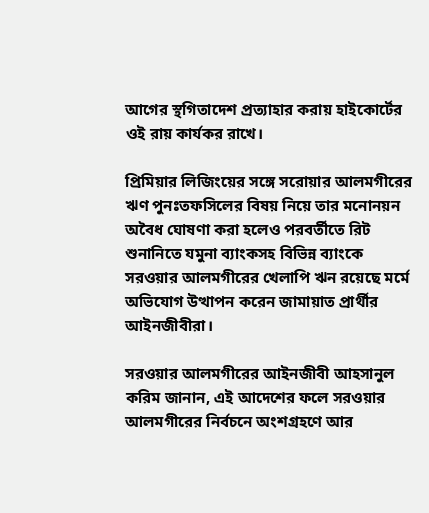আগের স্থগিতাদেশ প্রত্যাহার করায় হাইকোর্টের ওই রায় কার্যকর রাখে।

প্রিমিয়ার লিজিংয়ের সঙ্গে সরোয়ার আলমগীরের ঋণ পুনঃতফসিলের বিষয় নিয়ে তার মনোনয়ন অবৈধ ঘোষণা করা হলেও পরবর্তীতে রিট শুনানিতে যমুনা ব্যাংকসহ বিভিন্ন ব্যাংকে সরওয়ার আলমগীরের খেলাপি ঋন রয়েছে মর্মে অভিযোগ উত্থাপন করেন জামায়াত প্রার্থীর আইনজীবীরা।

সরওয়ার আলমগীরের আইনজীবী আহসানুল করিম জানান, এই আদেশের ফলে সরওয়ার আলমগীরের নির্বচনে অংশগ্রহণে আর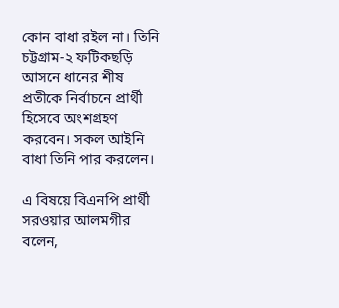কোন বাধা রইল না। তিনি চট্টগ্রাম-২ ফটিকছড়ি আসনে ধানের শীষ প্রতীকে নির্বাচনে প্রার্থী হিসেবে অংশগ্রহণ করবেন। সকল আইনি বাধা তিনি পার করলেন।

এ বিষয়ে বিএনপি প্রার্থী সরওয়ার আলমগীর বলেন,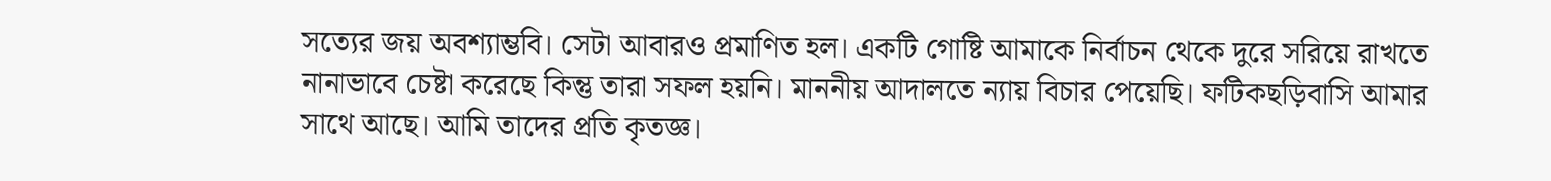সত্যের জয় অবশ্যাম্ভবি। সেটা আবারও প্রমাণিত হল। একটি গোষ্টি আমাকে নির্বাচন থেকে দুরে সরিয়ে রাখতে নানাভাবে চেষ্টা করেছে কিন্তু তারা সফল হয়নি। মাননীয় আদালতে ন্যায় বিচার পেয়েছি। ফটিকছড়িবাসি আমার সাথে আছে। আমি তাদের প্রতি কৃতজ্ঞ।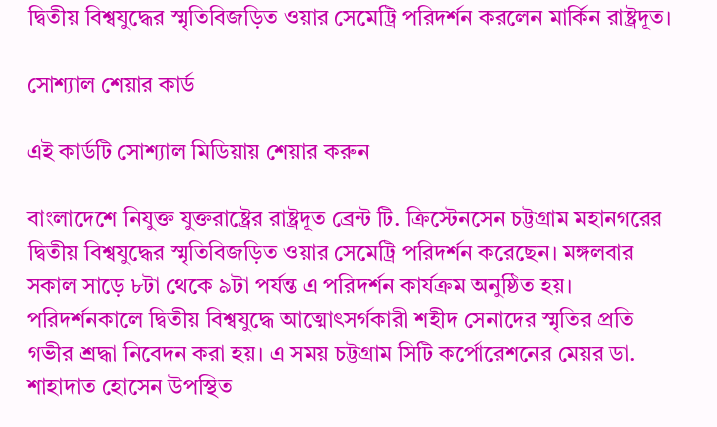দ্বিতীয় বিশ্বযুদ্ধের স্মৃতিবিজড়িত ওয়ার সেমেট্রি পরিদর্শন করলেন মার্কিন রাষ্ট্রদূত।

সোশ্যাল শেয়ার কার্ড

এই কার্ডটি সোশ্যাল মিডিয়ায় শেয়ার করুন

বাংলাদেশে নিযুক্ত যুক্তরাষ্ট্রের রাষ্ট্রদূত ব্রেন্ট টি. ক্রিস্টেনসেন চট্টগ্রাম মহানগরের দ্বিতীয় বিশ্বযুদ্ধের স্মৃতিবিজড়িত ওয়ার সেমেট্রি পরিদর্শন করেছেন। মঙ্গলবার সকাল সাড়ে ৮টা থেকে ৯টা পর্যন্ত এ পরিদর্শন কার্যক্রম অনুষ্ঠিত হয়। পরিদর্শনকালে দ্বিতীয় বিশ্বযুদ্ধে আত্মোৎসর্গকারী শহীদ সেনাদের স্মৃতির প্রতি গভীর শ্রদ্ধা নিবেদন করা হয়। এ সময় চট্টগ্রাম সিটি কর্পোরেশনের মেয়র ডা. শাহাদাত হোসেন উপস্থিত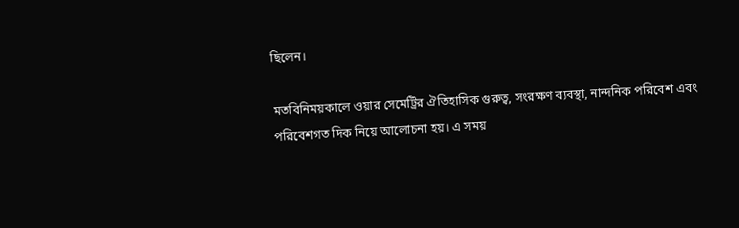ছিলেন।

মতবিনিময়কালে ওয়ার সেমেট্রির ঐতিহাসিক গুরুত্ব, সংরক্ষণ ব্যবস্থা, নান্দনিক পরিবেশ এবং পরিবেশগত দিক নিয়ে আলোচনা হয়। এ সময়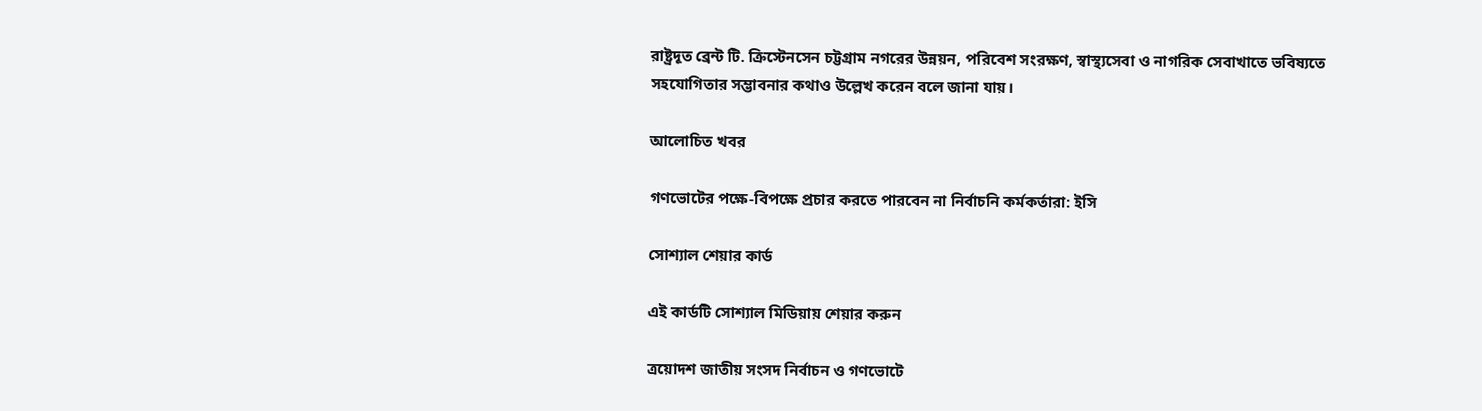রাষ্ট্রদূত ব্রেন্ট টি. ক্রিস্টেনসেন চট্টগ্রাম নগরের উন্নয়ন, পরিবেশ সংরক্ষণ, স্বাস্থ্যসেবা ও নাগরিক সেবাখাতে ভবিষ্যতে সহযোগিতার সম্ভাবনার কথাও উল্লেখ করেন বলে জানা যায়।

আলোচিত খবর

গণভোটের পক্ষে-বিপক্ষে প্রচার করতে পারবেন না নির্বাচনি কর্মকর্তারা: ইসি

সোশ্যাল শেয়ার কার্ড

এই কার্ডটি সোশ্যাল মিডিয়ায় শেয়ার করুন

ত্রয়োদশ জাতীয় সংসদ নির্বাচন ও গণভোটে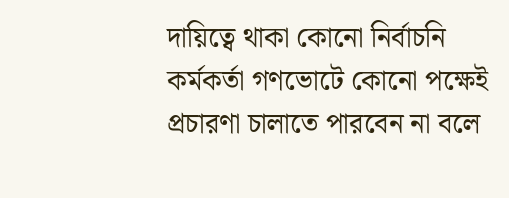দায়িত্বে থাকা কোনো নির্বাচনি কর্মকর্তা গণভোটে কোনো পক্ষেই প্রচারণা চালাতে পারবেন না বলে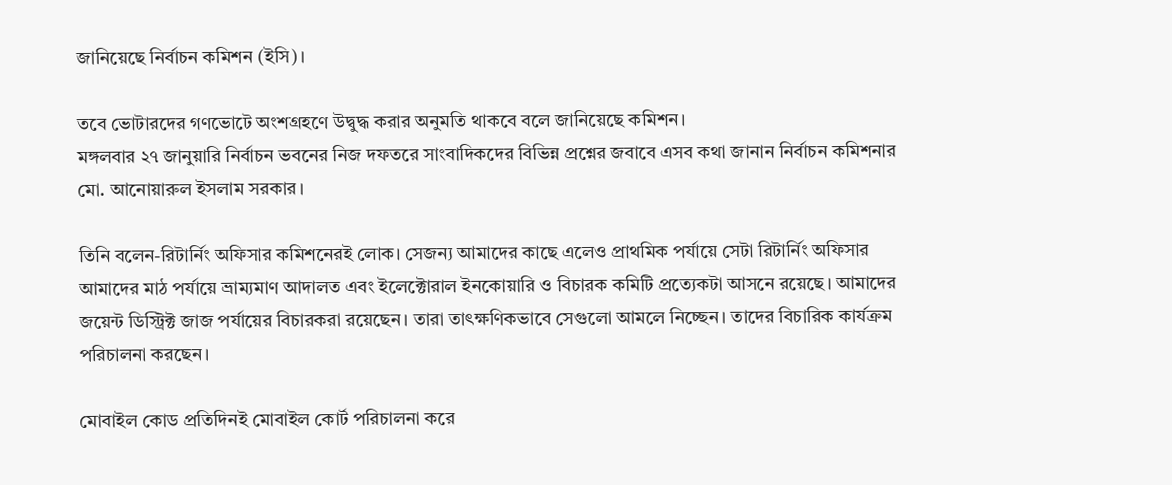জানিয়েছে নির্বাচন কমিশন (ইসি)।

তবে ভোটারদের গণভোটে অংশগ্রহণে উদ্বুদ্ধ করার অনুমতি থাকবে বলে জানিয়েছে কমিশন।
মঙ্গলবার ২৭ জানুয়ারি নির্বাচন ভবনের নিজ দফতরে সাংবাদিকদের বিভিন্ন প্রশ্নের জবাবে এসব কথা জানান নির্বাচন কমিশনার মো. আনোয়ারুল ইসলাম সরকার।

তিনি বলেন-রিটার্নিং অফিসার কমিশনেরই লোক। সেজন্য আমাদের কাছে এলেও প্রাথমিক পর্যায়ে সেটা রিটার্নিং অফিসার আমাদের মাঠ পর্যায়ে ভ্রাম্যমাণ আদালত এবং ইলেক্টোরাল ইনকোয়ারি ও বিচারক কমিটি প্রত্যেকটা আসনে রয়েছে। আমাদের জয়েন্ট ডিস্ট্রিক্ট জাজ পর্যায়ের বিচারকরা রয়েছেন। তারা তাৎক্ষণিকভাবে সেগুলো আমলে নিচ্ছেন। তাদের বিচারিক কার্যক্রম পরিচালনা করছেন।

মোবাইল কোড প্রতিদিনই মোবাইল কোর্ট পরিচালনা করে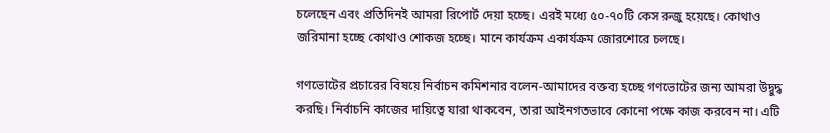চলেছেন এবং প্রতিদিনই আমরা রিপোর্ট দেয়া হচ্ছে। এরই মধ্যে ৫০-৭০টি কেস রুজু হয়েছে। কোথাও জরিমানা হচ্ছে কোথাও শোকজ হচ্ছে। মানে কার্যক্রম একার্যক্রম জোরশোরে চলছে।

গণভোটের প্রচারের বিষয়ে নির্বাচন কমিশনার বলেন-আমাদের বক্তব্য হচ্ছে গণভোটের জন্য আমরা উদ্বুদ্ধ করছি। নির্বাচনি কাজের দায়িত্বে যারা থাকবেন, তারা আইনগতভাবে কোনো পক্ষে কাজ করবেন না। এটি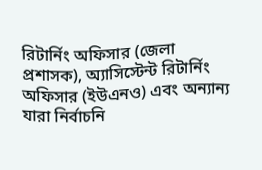রিটার্নিং অফিসার (জেলা প্রশাসক), অ্যাসিস্টেন্ট রিটার্নিং অফিসার (ইউএনও) এবং অন্যান্য যারা নির্বাচনি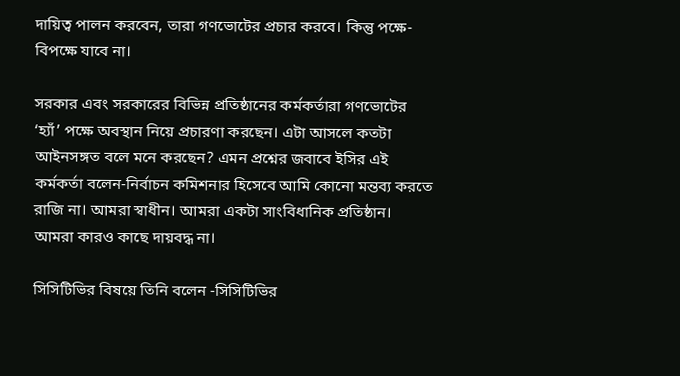দায়িত্ব পালন করবেন, তারা গণভোটের প্রচার করবে। কিন্তু পক্ষে-বিপক্ষে যাবে না।

সরকার এবং সরকারের বিভিন্ন প্রতিষ্ঠানের কর্মকর্তারা গণভোটের ‘হ্যাঁ’ পক্ষে অবস্থান নিয়ে প্রচারণা করছেন। এটা আসলে কতটা আইনসঙ্গত বলে মনে করছেন? এমন প্রশ্নের জবাবে ইসির এই কর্মকর্তা বলেন-নির্বাচন কমিশনার হিসেবে আমি কোনো মন্তব্য করতে রাজি না। আমরা স্বাধীন। আমরা একটা সাংবিধানিক প্রতিষ্ঠান। আমরা কারও কাছে দায়বদ্ধ না।

সিসিটিভির বিষয়ে তিনি বলেন -সিসিটিভির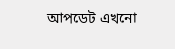আপডেট এখনো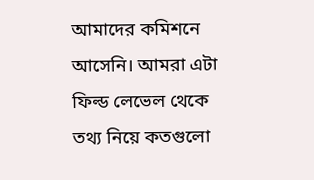আমাদের কমিশনে আসেনি। আমরা এটা ফিল্ড লেভেল থেকে তথ্য নিয়ে কতগুলো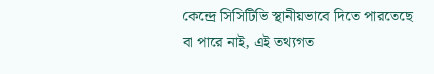কেন্দ্রে সিসিটিভি স্থানীয়ভাবে দিতে পারতেছে বা পারে নাই, এই তথ্যগত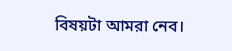বিষয়টা আমরা নেব।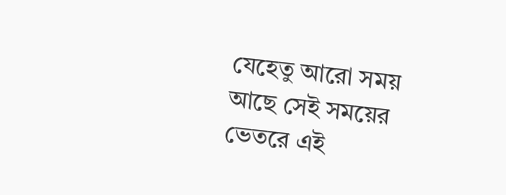যেহেতু আরো সময় আছে সেই সময়ের ভেতরে এই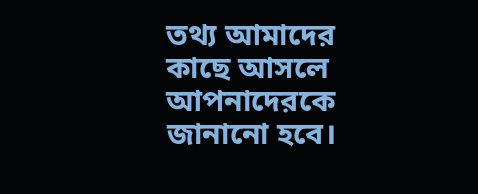তথ্য আমাদের কাছে আসলে আপনাদেরকে জানানো হবে।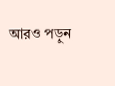আরও পড়ুন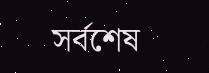সর্বশেষ